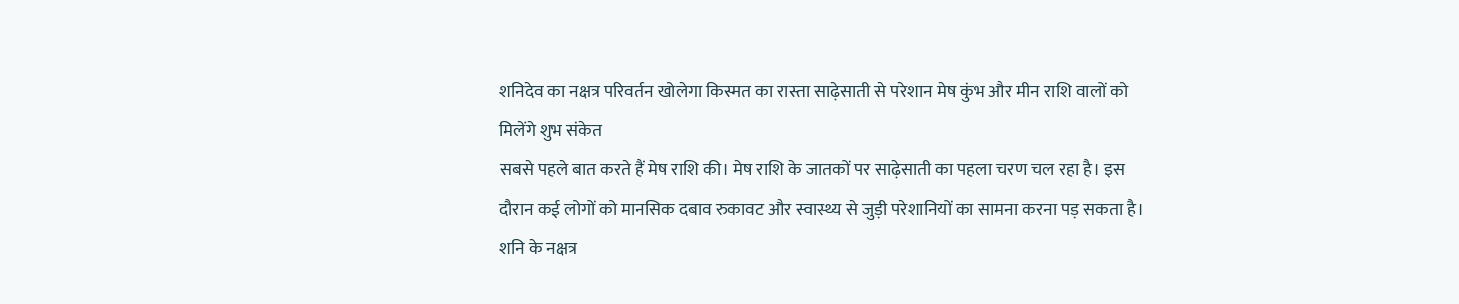शनिदेव का नक्षत्र परिवर्तन खोलेगा किस्मत का रास्ता साढ़ेसाती से परेशान मेष कुंभ और मीन राशि वालों को मिलेंगे शुभ संकेत
सबसे पहले बात करते हैं मेष राशि की। मेष राशि के जातकों पर साढ़ेसाती का पहला चरण चल रहा है। इस दौरान कई लोगों को मानसिक दबाव रुकावट और स्वास्थ्य से जुड़ी परेशानियों का सामना करना पड़ सकता है। शनि के नक्षत्र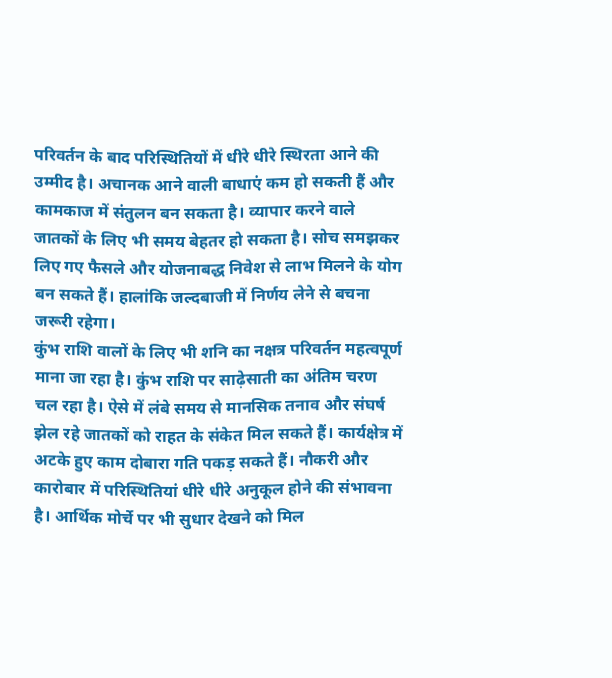परिवर्तन के बाद परिस्थितियों में धीरे धीरे स्थिरता आने की उम्मीद है। अचानक आने वाली बाधाएं कम हो सकती हैं और कामकाज में संतुलन बन सकता है। व्यापार करने वाले जातकों के लिए भी समय बेहतर हो सकता है। सोच समझकर लिए गए फैसले और योजनाबद्ध निवेश से लाभ मिलने के योग बन सकते हैं। हालांकि जल्दबाजी में निर्णय लेने से बचना जरूरी रहेगा।
कुंभ राशि वालों के लिए भी शनि का नक्षत्र परिवर्तन महत्वपूर्ण माना जा रहा है। कुंभ राशि पर साढ़ेसाती का अंतिम चरण चल रहा है। ऐसे में लंबे समय से मानसिक तनाव और संघर्ष झेल रहे जातकों को राहत के संकेत मिल सकते हैं। कार्यक्षेत्र में अटके हुए काम दोबारा गति पकड़ सकते हैं। नौकरी और कारोबार में परिस्थितियां धीरे धीरे अनुकूल होने की संभावना है। आर्थिक मोर्चे पर भी सुधार देखने को मिल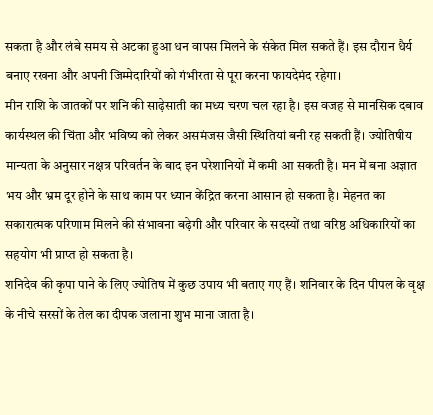सकता है और लंबे समय से अटका हुआ धन वापस मिलने के संकेत मिल सकते हैं। इस दौरान धैर्य बनाए रखना और अपनी जिम्मेदारियों को गंभीरता से पूरा करना फायदेमंद रहेगा।
मीन राशि के जातकों पर शनि की साढ़ेसाती का मध्य चरण चल रहा है। इस वजह से मानसिक दबाव कार्यस्थल की चिंता और भविष्य को लेकर असमंजस जैसी स्थितियां बनी रह सकती हैं। ज्योतिषीय मान्यता के अनुसार नक्षत्र परिवर्तन के बाद इन परेशानियों में कमी आ सकती है। मन में बना अज्ञात भय और भ्रम दूर होने के साथ काम पर ध्यान केंद्रित करना आसान हो सकता है। मेहनत का सकारात्मक परिणाम मिलने की संभावना बढ़ेगी और परिवार के सदस्यों तथा वरिष्ठ अधिकारियों का सहयोग भी प्राप्त हो सकता है।
शनिदेव की कृपा पाने के लिए ज्योतिष में कुछ उपाय भी बताए गए हैं। शनिवार के दिन पीपल के वृक्ष के नीचे सरसों के तेल का दीपक जलाना शुभ माना जाता है।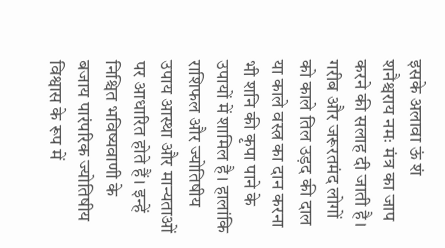इसके अलावा ऊं शं शनैश्चराय नमः मंत्र का जाप करने की सलाह दी जाती है। गरीब और जरूरतमंद लोगों को काले तिल उड़द की दाल या काले वस्त्र का दान करना भी शनि की कृपा पाने के उपायों में शामिल है। हालांकि राशिफल और ज्योतिषीय उपाय आस्था और मान्यताओं पर आधारित होते हैं। इन्हें निश्चित भविष्यवाणी के बजाय पारंपरिक ज्योतिषीय विश्वास के रूप में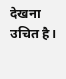देखना उचित है।